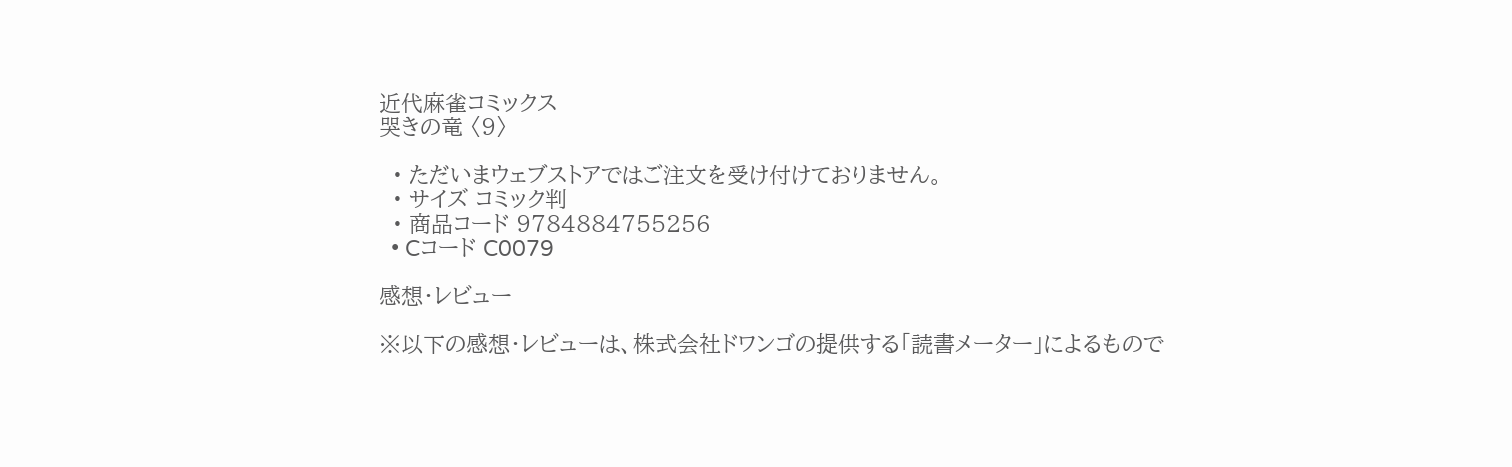近代麻雀コミックス
哭きの竜 〈9〉

  • ただいまウェブストアではご注文を受け付けておりません。
  • サイズ コミック判
  • 商品コード 9784884755256
  • Cコード C0079

感想・レビュー

※以下の感想・レビューは、株式会社ドワンゴの提供する「読書メーター」によるもので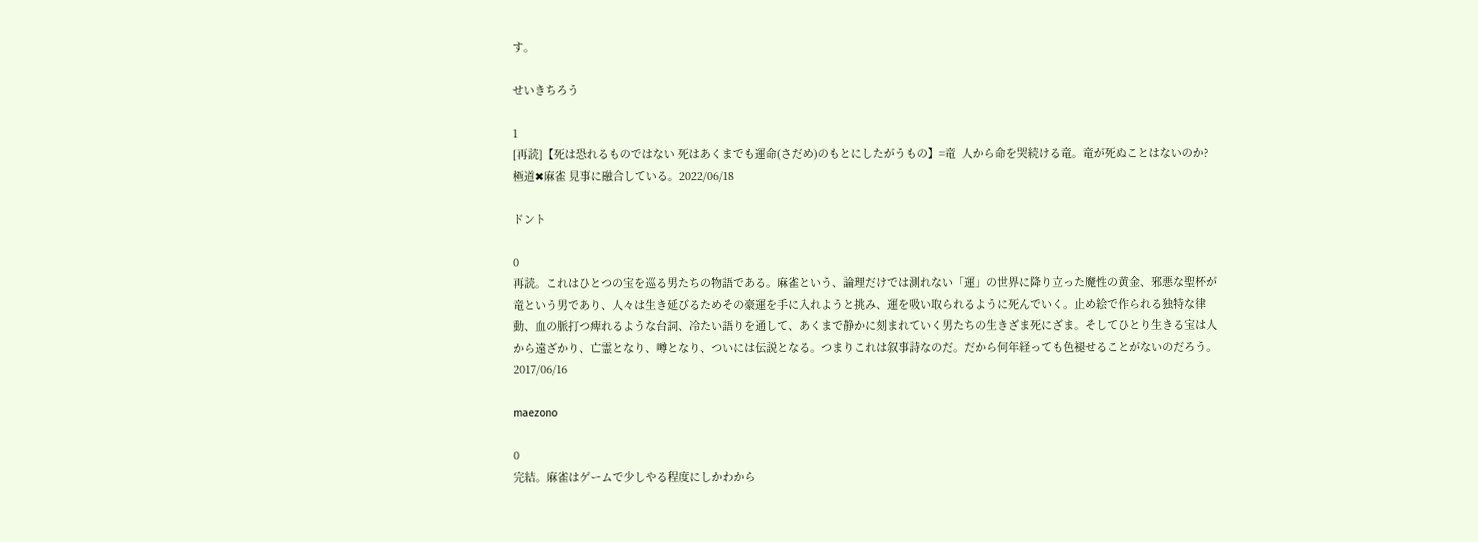す。

せいきちろう

1
[再読]【死は恐れるものではない 死はあくまでも運命(さだめ)のもとにしたがうもの】=竜  人から命を哭続ける竜。竜が死ぬことはないのか? 極道✖麻雀 見事に融合している。2022/06/18

ドント

0
再読。これはひとつの宝を巡る男たちの物語である。麻雀という、論理だけでは測れない「運」の世界に降り立った魔性の黄金、邪悪な聖杯が竜という男であり、人々は生き延びるためその豪運を手に入れようと挑み、運を吸い取られるように死んでいく。止め絵で作られる独特な律動、血の脈打つ痺れるような台詞、冷たい語りを通して、あくまで静かに刻まれていく男たちの生きざま死にざま。そしてひとり生きる宝は人から遠ざかり、亡霊となり、噂となり、ついには伝説となる。つまりこれは叙事詩なのだ。だから何年経っても色褪せることがないのだろう。2017/06/16

maezono

0
完結。麻雀はゲームで少しやる程度にしかわから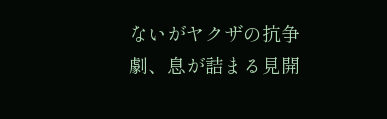ないがヤクザの抗争劇、息が詰まる見開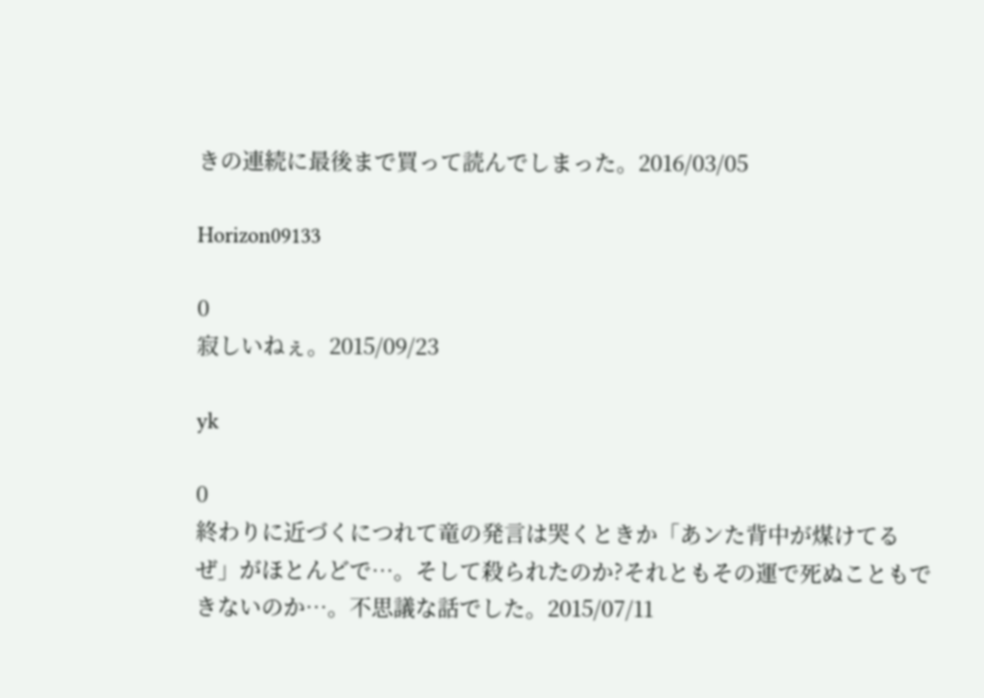きの連続に最後まで買って読んでしまった。2016/03/05

Horizon09133

0
寂しいねぇ。2015/09/23

yk

0
終わりに近づくにつれて竜の発言は哭くときか「あンた背中が煤けてるぜ」がほとんどで…。そして殺られたのか?それともその運で死ぬこともできないのか…。不思議な話でした。2015/07/11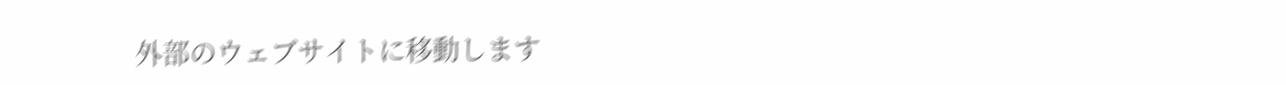外部のウェブサイトに移動します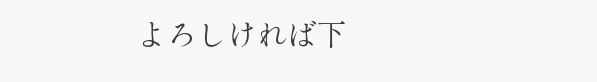よろしければ下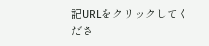記URLをクリックしてくださ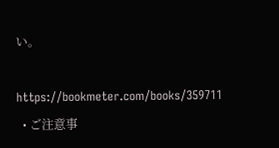い。

https://bookmeter.com/books/359711
  • ご注意事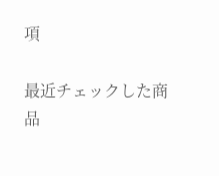項

最近チェックした商品